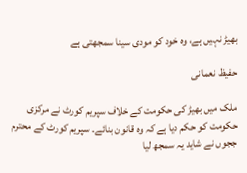بھیڑ نہیں ہے، وہ خود کو مودی سینا سمجھتی ہے

حفیظ نعمانی

ملک میں بھیڑ کی حکومت کے خلاف سپریم کورٹ نے مرکزی حکومت کو حکم دیا ہے کہ وہ قانون بنائے۔ سپریم کورٹ کے محترم ججوں نے شاید یہ سمجھ لیا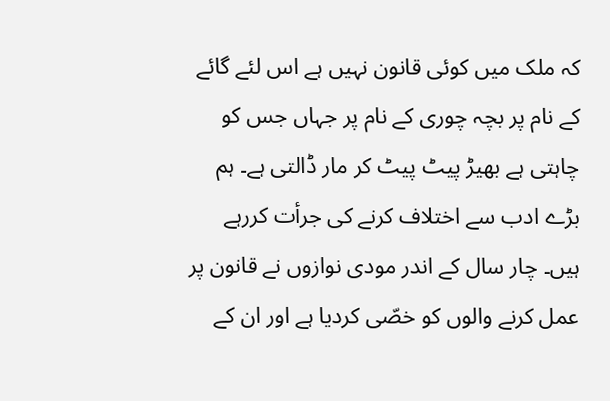کہ ملک میں کوئی قانون نہیں ہے اس لئے گائے کے نام پر بچہ چوری کے نام پر جہاں جس کو چاہتی ہے بھیڑ پیٹ پیٹ کر مار ڈالتی ہے۔ ہم بڑے ادب سے اختلاف کرنے کی جرأت کررہے ہیں۔ چار سال کے اندر مودی نوازوں نے قانون پر عمل کرنے والوں کو خصّی کردیا ہے اور ان کے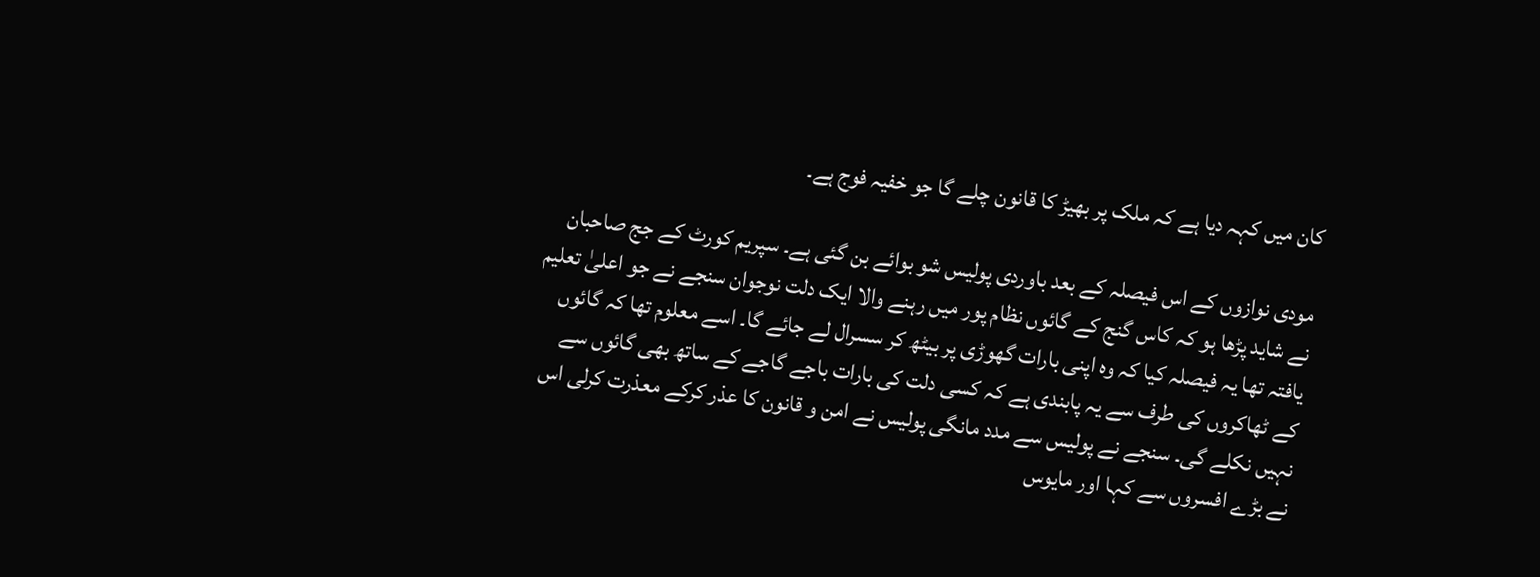کان میں کہہ دیا ہے کہ ملک پر بھیڑ کا قانون چلے گا جو خفیہ فوج ہے۔

مودی نوازوں کے اس فیصلہ کے بعد باوردی پولیس شو بوائے بن گئی ہے۔ سپریم کورٹ کے جج صاحبان نے شاید پڑھا ہو کہ کاس گنج کے گائوں نظام پور میں رہنے والا ایک دلت نوجوان سنجے نے جو اعلیٰ تعلیم یافتہ تھا یہ فیصلہ کیا کہ وہ اپنی بارات گھوڑی پر بیٹھ کر سسرال لے جائے گا۔ اسے معلوم تھا کہ گائوں کے ٹھاکروں کی طرف سے یہ پابندی ہے کہ کسی دلت کی بارات باجے گاجے کے ساتھ بھی گائوں سے نہیں نکلے گی۔ سنجے نے پولیس سے مدد مانگی پولیس نے امن و قانون کا عذر کرکے معذرت کرلی اس نے بڑے افسروں سے کہا اور مایوس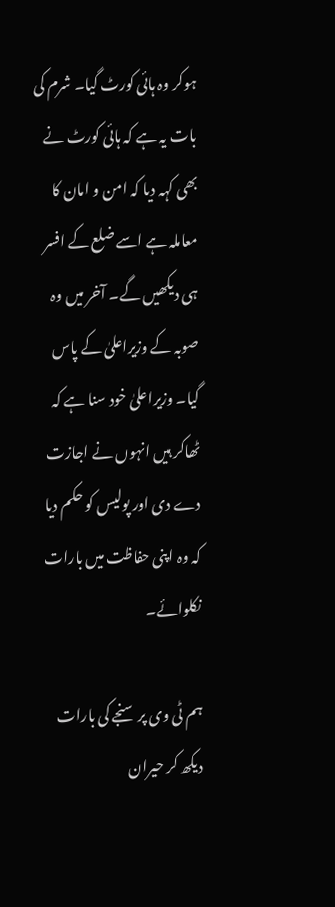ہوکر وہ ہائی کورٹ گیا۔ شرم کی بات یہ ہے کہ ہائی کورٹ نے بھی کہہ دیا کہ امن و امان کا معاملہ ہے اسے ضلع کے افسر ہی دیکھیں گے۔ آخر میں وہ صوبہ کے وزیراعلیٰ کے پاس گیا۔ وزیراعلیٰ خود سنا ہے کہ ٹھاکر ہیں انہوں نے اجازت دے دی اور پولیس کو حکم دیا کہ وہ اپنی حفاظت میں بارات نکلوائے۔

ہم ٹی وی پر سنجے کی بارات دیکھ کر حیران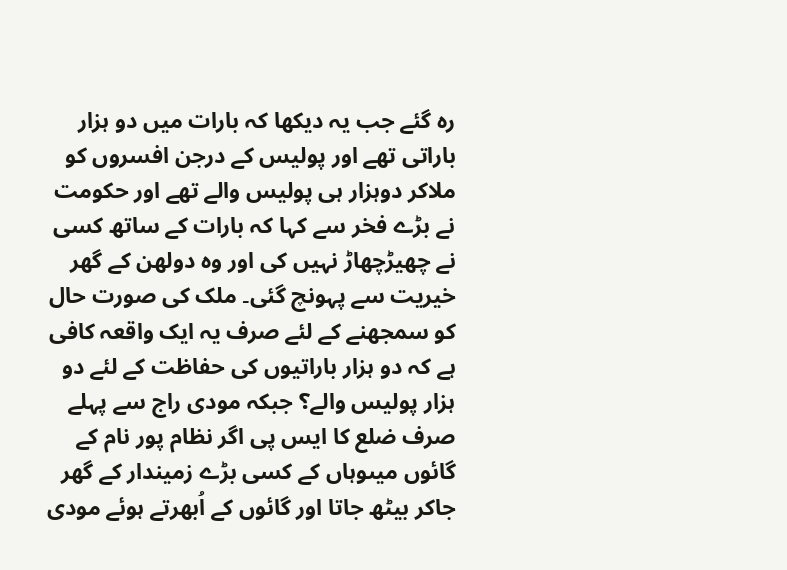رہ گئے جب یہ دیکھا کہ بارات میں دو ہزار باراتی تھے اور پولیس کے درجن افسروں کو ملاکر دوہزار ہی پولیس والے تھے اور حکومت نے بڑے فخر سے کہا کہ بارات کے ساتھ کسی نے چھیڑچھاڑ نہیں کی اور وہ دولھن کے گھر خیریت سے پہونچ گئی۔ ملک کی صورت حال کو سمجھنے کے لئے صرف یہ ایک واقعہ کافی ہے کہ دو ہزار باراتیوں کی حفاظت کے لئے دو ہزار پولیس والے؟ جبکہ مودی راج سے پہلے صرف ضلع کا ایس پی اگر نظام پور نام کے گائوں میںوہاں کے کسی بڑے زمیندار کے گھر جاکر بیٹھ جاتا اور گائوں کے اُبھرتے ہوئے مودی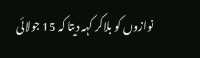نوازوں کو بلاکر کہہ دیتا کہ 15 جولائی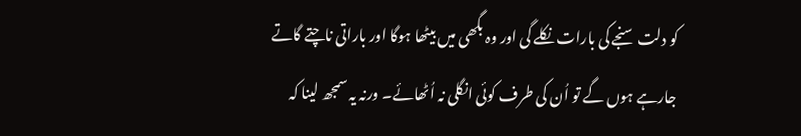کو دلت سنجے کی بارات نکلے گی اور وہ بگھی میں بیٹھا ہوگا اور باراتی ناچتے گاتے جارہے ہوں گے تو اُن کی طرف کوئی انگلی نہ اُٹھائے۔ ورنہ یہ سمجھ لینا کہ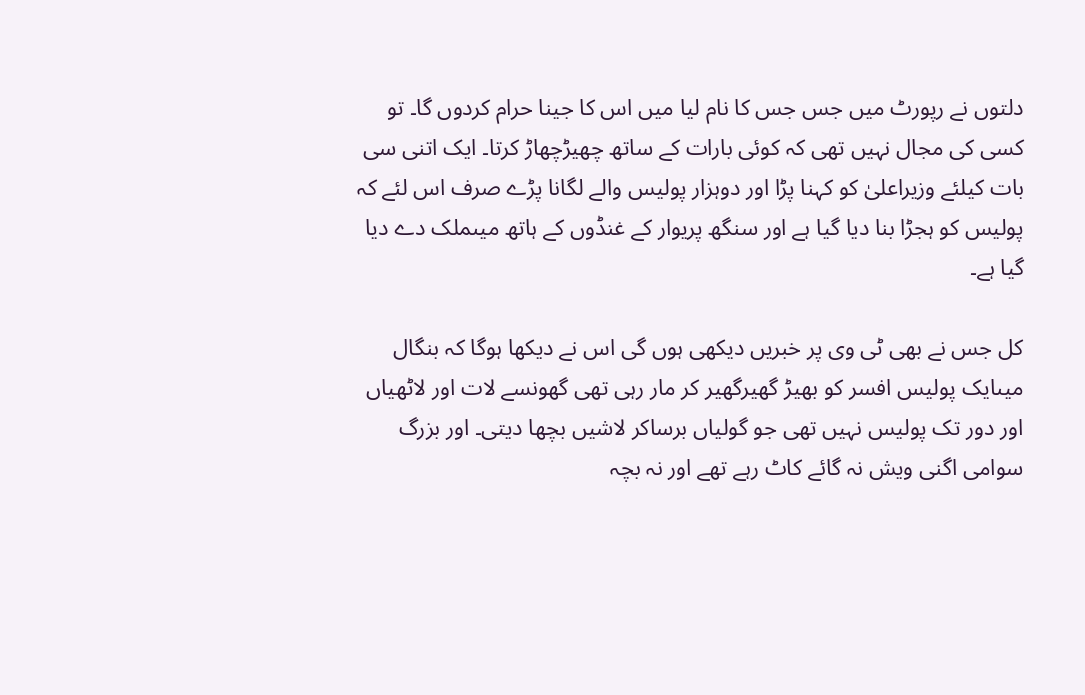دلتوں نے رپورٹ میں جس جس کا نام لیا میں اس کا جینا حرام کردوں گا۔ تو کسی کی مجال نہیں تھی کہ کوئی بارات کے ساتھ چھیڑچھاڑ کرتا۔ ایک اتنی سی بات کیلئے وزیراعلیٰ کو کہنا پڑا اور دوہزار پولیس والے لگانا پڑے صرف اس لئے کہ پولیس کو ہجڑا بنا دیا گیا ہے اور سنگھ پریوار کے غنڈوں کے ہاتھ میںملک دے دیا گیا ہے۔

کل جس نے بھی ٹی وی پر خبریں دیکھی ہوں گی اس نے دیکھا ہوگا کہ بنگال میںایک پولیس افسر کو بھیڑ گھیرگھیر کر مار رہی تھی گھونسے لات اور لاٹھیاں اور دور تک پولیس نہیں تھی جو گولیاں برساکر لاشیں بچھا دیتی۔ اور بزرگ سوامی اگنی ویش نہ گائے کاٹ رہے تھے اور نہ بچہ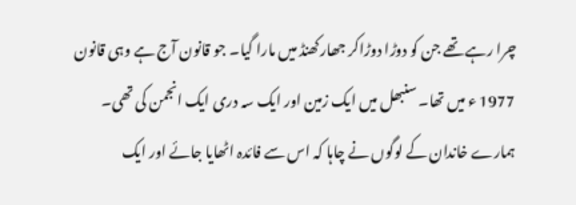چرا رہے تھے جن کو دوڑا دوڑاکر جھارکھنڈ میں مارا گیا۔ جو قانون آج ہے وہی قانون 1977 ء میں تھا۔ سنبھل میں ایک زمین اور ایک سہ دری ایک انجمن کی تھی۔ ہمارے خاندان کے لوگوں نے چاہا کہ اس سے فائدہ اٹھایا جائے اور ایک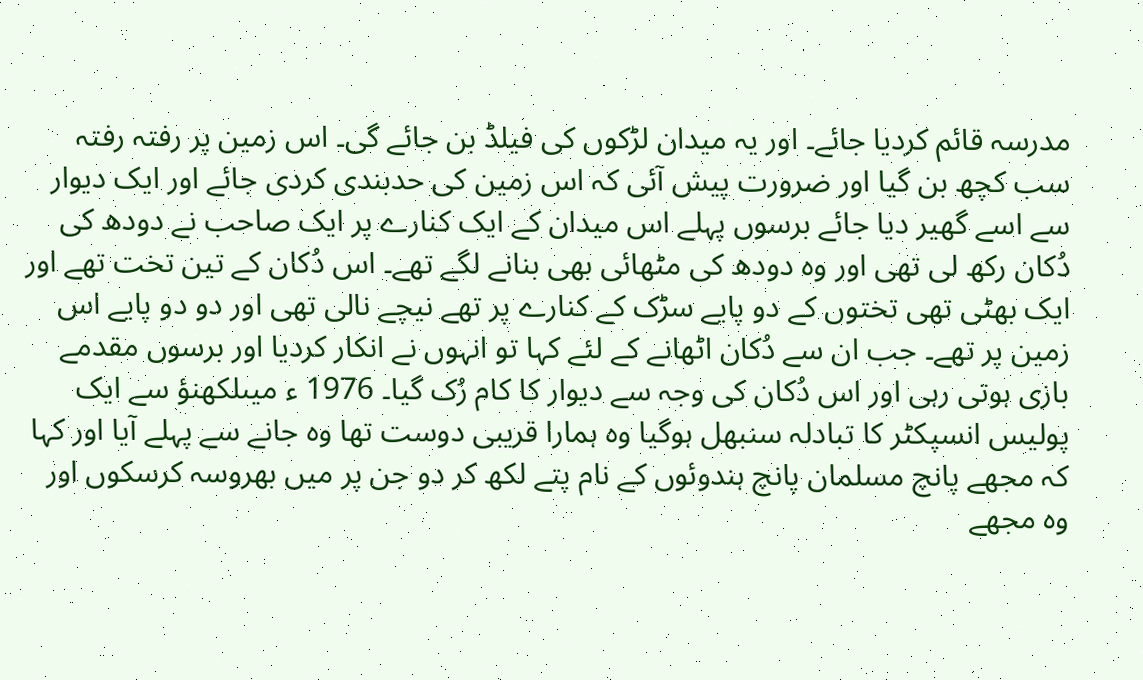مدرسہ قائم کردیا جائے۔ اور یہ میدان لڑکوں کی فیلڈ بن جائے گی۔ اس زمین پر رفتہ رفتہ سب کچھ بن گیا اور ضرورت پیش آئی کہ اس زمین کی حدبندی کردی جائے اور ایک دیوار سے اسے گھیر دیا جائے برسوں پہلے اس میدان کے ایک کنارے پر ایک صاحب نے دودھ کی دُکان رکھ لی تھی اور وہ دودھ کی مٹھائی بھی بنانے لگے تھے۔ اس دُکان کے تین تخت تھے اور ایک بھٹی تھی تختوں کے دو پایے سڑک کے کنارے پر تھے نیچے نالی تھی اور دو دو پایے اس زمین پر تھے۔ جب ان سے دُکان اٹھانے کے لئے کہا تو انہوں نے انکار کردیا اور برسوں مقدمے بازی ہوتی رہی اور اس دُکان کی وجہ سے دیوار کا کام رُک گیا۔ 1976 ء میںلکھنؤ سے ایک پولیس انسپکٹر کا تبادلہ سنبھل ہوگیا وہ ہمارا قریبی دوست تھا وہ جانے سے پہلے آیا اور کہا کہ مجھے پانچ مسلمان پانچ ہندوئوں کے نام پتے لکھ کر دو جن پر میں بھروسہ کرسکوں اور وہ مجھے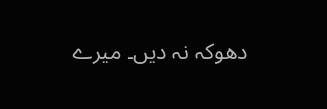دھوکہ نہ دیں۔ میرے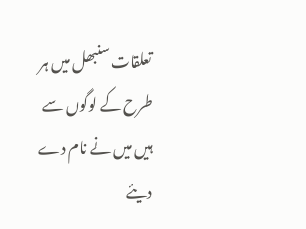تعلقات سنبھل میں ہر طرح کے لوگوں سے ہیں میں نے نام دے دیئے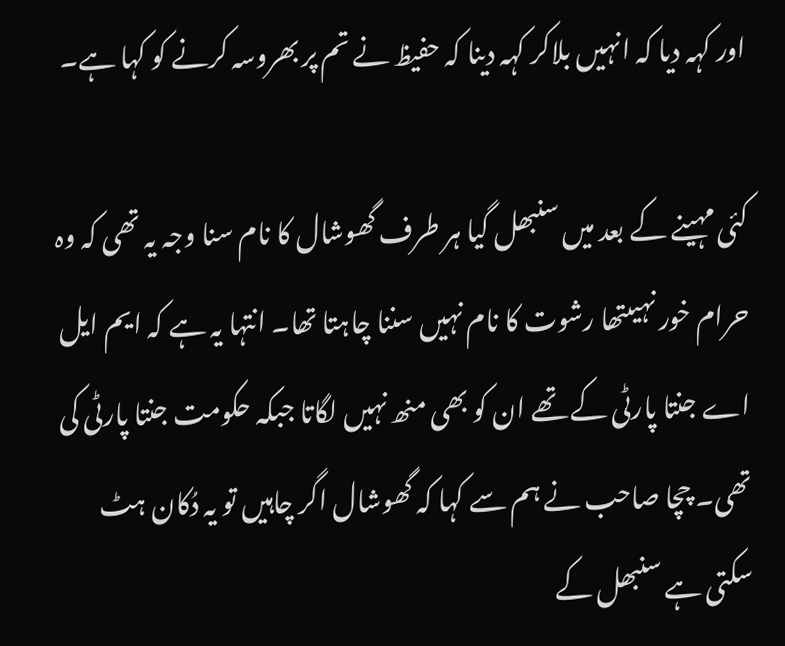اور کہہ دیا کہ انہیں بلاکر کہہ دینا کہ حفیظ نے تم پر بھروسہ کرنے کو کہا ہے۔

کئی مہینے کے بعد میں سنبھل گیا ہر طرف گھوشال کا نام سنا وجہ یہ تھی کہ وہ حرام خور نہیںتھا رشوت کا نام نہیں سننا چاہتا تھا۔ انتہا یہ ہے کہ ایم ایل اے جنتا پارٹی کے تھے ان کو بھی منھ نہیں لگاتا جبکہ حکومت جنتا پارٹی کی تھی۔ چچا صاحب نے ہم سے کہا کہ گھوشال اگر چاہیں تو یہ دُکان ہٹ سکتی ہے سنبھل کے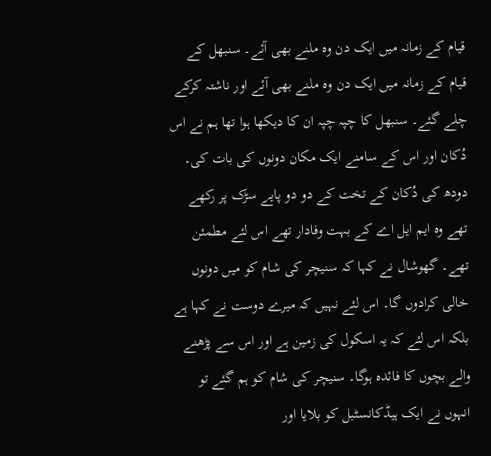قیام کے زمانہ میں ایک دن وہ ملنے بھی آئے۔ سنبھل کے قیام کے زمانہ میں ایک دن وہ ملنے بھی آئے اور ناشتہ کرکے چلے گئے۔ سنبھل کا چپہ چپہ ان کا دیکھا ہوا تھا ہم نے اس دُکان اور اس کے سامنے ایک مکان دونوں کی بات کی۔ دودھ کی دُکان کے تخت کے دو دو پایے سڑک پر رکھے تھے وہ ایم ایل اے کے بہت وفادار تھے اس لئے مطمئن تھے۔ گھوشال نے کہا کہ سنیچر کی شام کو میں دونوں خالی کرادوں گا۔ اس لئے نہیں کہ میرے دوست نے کہا ہے بلکہ اس لئے کہ یہ اسکول کی زمین ہے اور اس سے پڑھنے والے بچوں کا فائدہ ہوگا۔ سنیچر کی شام کو ہم گئے تو انہوں نے ایک ہیڈکانسٹبل کو بلایا اور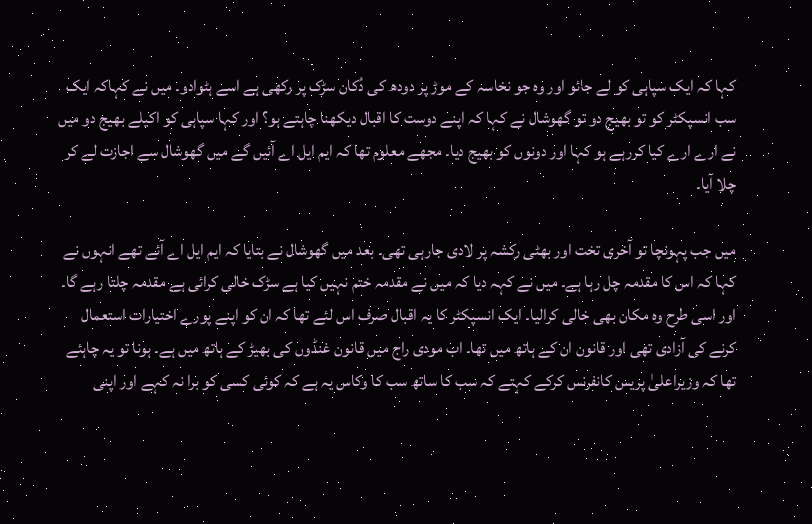کہا کہ ایک سپاہی کو لے جائو اور وہ جو نخاسہ کے موڑ پر دودھ کی دُکان سڑک پر رکھی ہے اسے ہٹوادو۔ میں نے کہاکہ ایک سب انسپکٹر کو تو بھیج دو تو گھوشال نے کہا کہ اپنے دوست کا اقبال دیکھنا چاہتے ہو؟ اور کہا سپاہی کو اکیلے بھیج دو میں نے ارے ارے کیا کررہے ہو کہا اور دونوں کو بھیج دیا۔ مجھے معلوم تھا کہ ایم ایل اے آئیں گے میں گھوشال سے اجازت لے کر چلا آیا۔

میں جب پہونچا تو آخری تخت اور بھٹی رکشہ پر لادی جارہی تھی۔ بعد میں گھوشال نے بتایا کہ ایم ایل اے آئے تھے انہوں نے کہا کہ اس کا مقدمہ چل رہا ہے۔ میں نے کہہ دیا کہ میں نے مقدمہ ختم نہیں کیا ہے سڑک خالی کرائی ہے مقدمہ چلتا رہے گا۔ اور اسی طرح وہ مکان بھی خالی کرالیا۔ ایک انسپکٹر کا یہ اقبال صرف اس لئے تھا کہ ان کو اپنے پورے اختیارات استعمال کرنے کی آزادی تھی اور قانون ان کے ہاتھ میں تھا۔ اب مودی راج میں قانون غنڈوں کی بھیڑ کے ہاتھ میں ہے۔ ہونا تو یہ چاہئے تھا کہ وزیراعلیٰ پریس کانفرنس کرکے کہتے کہ سب کا ساتھ سب کا وکاس یہ ہے کہ کوئی کسی کو برا نہ کہے اور اپنی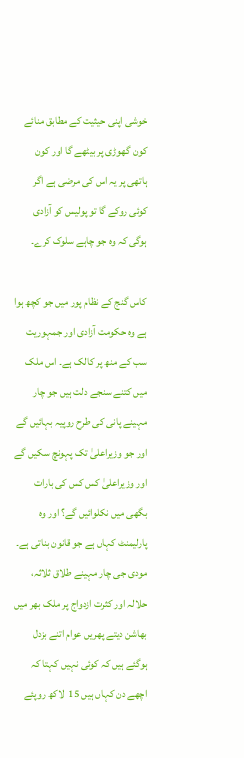خوشی اپنی حیثیت کے مطابق منائے کون گھوڑی پر بیٹھے گا اور کون ہاتھی پر یہ اس کی مرضی ہے اگر کوئی روکے گا تو پولیس کو آزادی ہوگی کہ وہ جو چاہے سلوک کرے۔

کاس گنج کے نظام پور میں جو کچھ ہوا ہے وہ حکومت آزادی اور جمہوریت سب کے منھ پر کالک ہے۔ اس ملک میں کتنے سنجے دلت ہیں جو چار مہینے پانی کی طرح روپیہ بہائیں گے اور جو وزیراعلیٰ تک پہونچ سکیں گے اور وزیراعلیٰ کس کس کی بارات بگھی میں نکلوائیں گے؟ اور وہ پارلیمنٹ کہاں ہے جو قانون بناتی ہے۔ مودی جی چار مہینے طلاق ثلاثہ، حلالہ اور کثرت ازدواج پر ملک بھر میں بھاشن دیتے پھریں عوام اتنے بزدل ہوگئے ہیں کہ کوئی نہیں کہتا کہ اچھے دن کہاں ہیں 15  لاکھ روپئے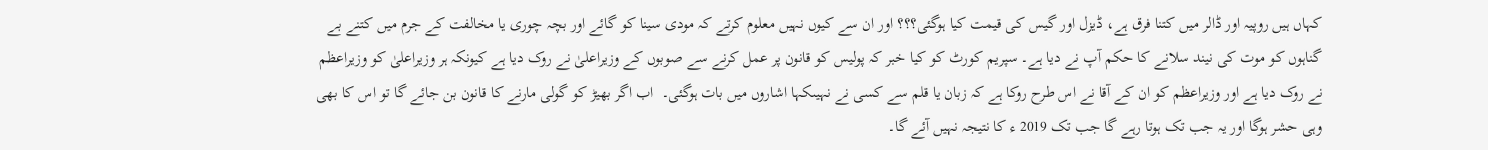کہاں ہیں روپیہ اور ڈالر میں کتنا فرق ہے، ڈیزل اور گیس کی قیمت کیا ہوگئی؟؟؟ اور ان سے کیوں نہیں معلوم کرتے کہ مودی سینا کو گائے اور بچہ چوری یا مخالفت کے جرم میں کتنے بے گناہوں کو موت کی نیند سلانے کا حکم آپ نے دیا ہے۔ سپریم کورٹ کو کیا خبر کہ پولیس کو قانون پر عمل کرنے سے صوبوں کے وزیراعلیٰ نے روک دیا ہے کیونکہ ہر وزیراعلیٰ کو وزیراعظم نے روک دیا ہے اور وزیراعظم کو ان کے آقا نے اس طرح روکا ہے کہ زبان یا قلم سے کسی نے نہیںکہا اشاروں میں بات ہوگئی۔  اب اگر بھیڑ کو گولی مارنے کا قانون بن جائے گا تو اس کا بھی وہی حشر ہوگا اور یہ جب تک ہوتا رہے گا جب تک 2019 ء کا نتیجہ نہیں آئے گا۔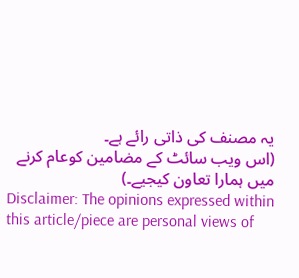یہ مصنف کی ذاتی رائے ہے۔
(اس ویب سائٹ کے مضامین کوعام کرنے میں ہمارا تعاون کیجیے۔)
Disclaimer: The opinions expressed within this article/piece are personal views of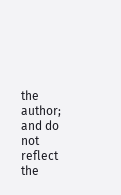the author; and do not reflect the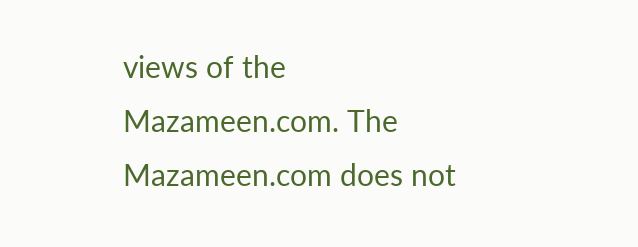views of the Mazameen.com. The Mazameen.com does not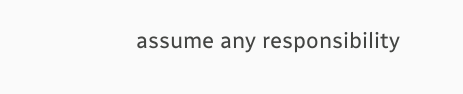assume any responsibility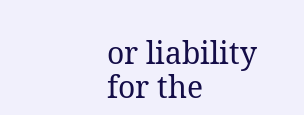or liability for the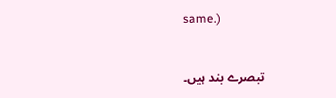same.)


تبصرے بند ہیں۔